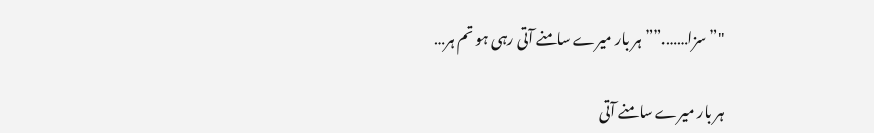"”سزا…….”” ہر بار میرے سامنے آتی رہی ہو تم ہر…

ہر بار میرے سامنے آتی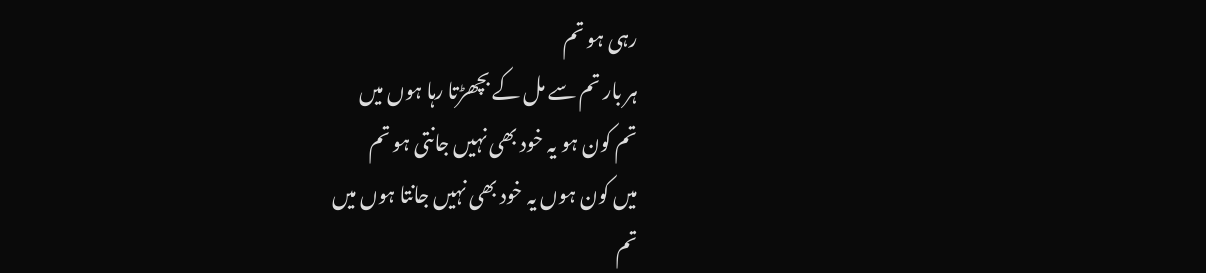رہی ہو تم
ہر بار تم سے مل کے بچھڑتا رہا ہوں میں
تم کون ہو یہ خود بھی نہیں جانتی ہو تم
میں کون ہوں یہ خود بھی نہیں جانتا ہوں میں
تم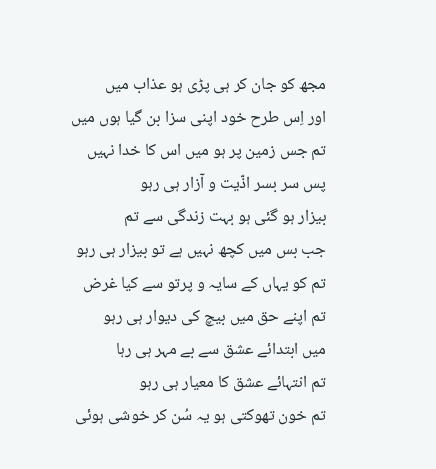مجھ کو جان کر ہی پڑی ہو عذاب میں
اور اِس طرح خود اپنی سزا بن گیا ہوں میں
تم جس زمین پر ہو میں اس کا خدا نہیں
پس سر بسر اذّیت و آزار ہی رہو
بیزار ہو گئی ہو بہت زندگی سے تم
جب بس میں کچھ نہیں ہے تو بیزار ہی رہو
تم کو یہاں کے سایہ و پرتو سے کیا غرض
تم اپنے حق میں بیچ کی دیوار ہی رہو
میں ابتدائے عشق سے بے مہر ہی رہا
تم انتہائے عشق کا معیار ہی رہو
تم خون تھوکتی ہو یہ سُن کر خوشی ہوئی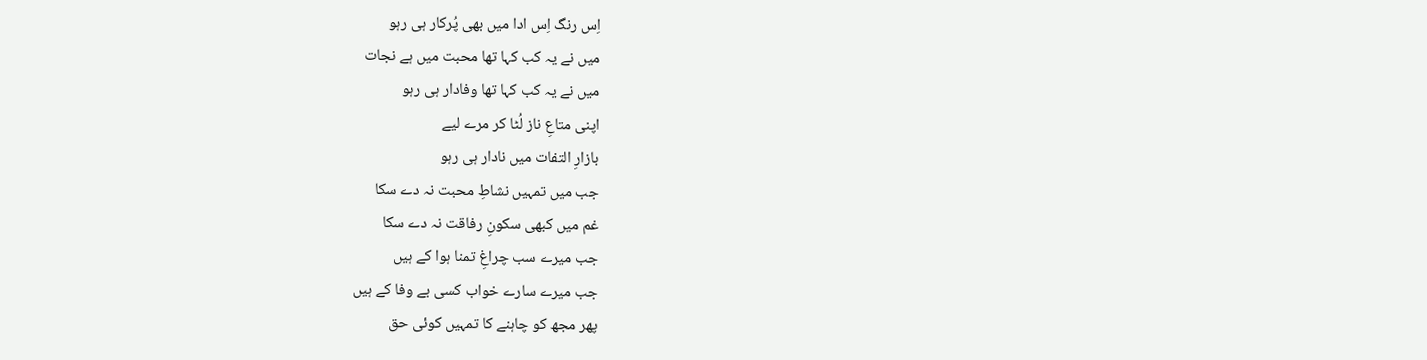اِس رنگ اِس ادا میں بھی پُرکار ہی رہو
میں نے یہ کب کہا تھا محبت میں ہے نجات
میں نے یہ کب کہا تھا وفادار ہی رہو
اپنی متاعِ ناز لُٹا کر مرے لیے
بازارِ التفات میں نادار ہی رہو
جب میں تمہیں نشاطِ محبت نہ دے سکا
غم میں کبھی سکونِ رفاقت نہ دے سکا
جب میرے سب چراغِ تمنا ہوا کے ہیں
جب میرے سارے خواب کسی بے وفا کے ہیں
پھر مجھ کو چاہنے کا تمہیں کوئی حق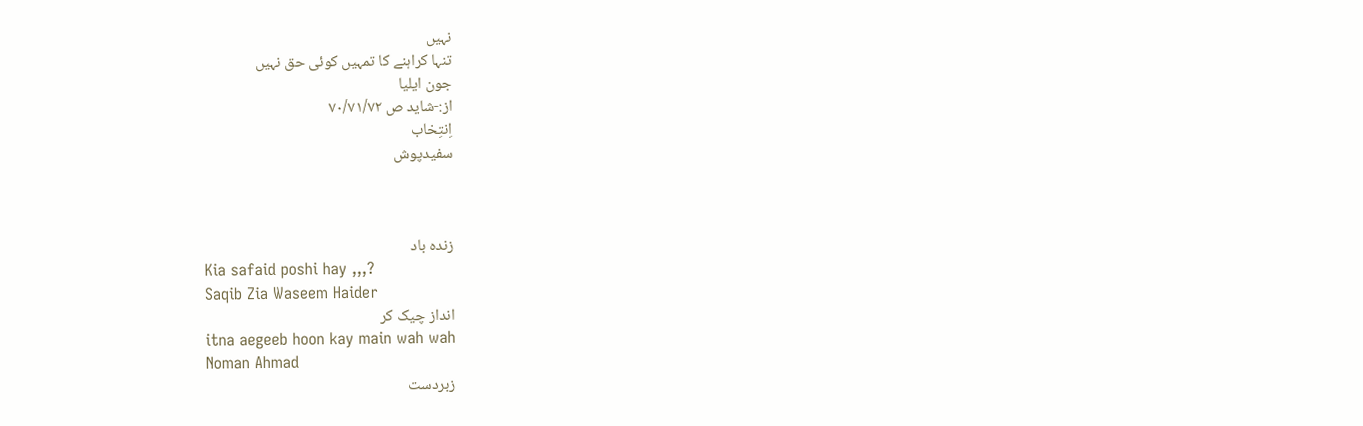نہیں
تنہا کراہنے کا تمہیں کوئی حق نہیں
جون ایلیا
از:-شاید ص ۷۰/۷۱/۷۲
اِنتِخاب
سفیدپوش



زندہ باد
Kia safaid poshi hay ,,,?
Saqib Zia Waseem Haider
انداز چیک کر
itna aegeeb hoon kay main wah wah
Noman Ahmad
زبردست